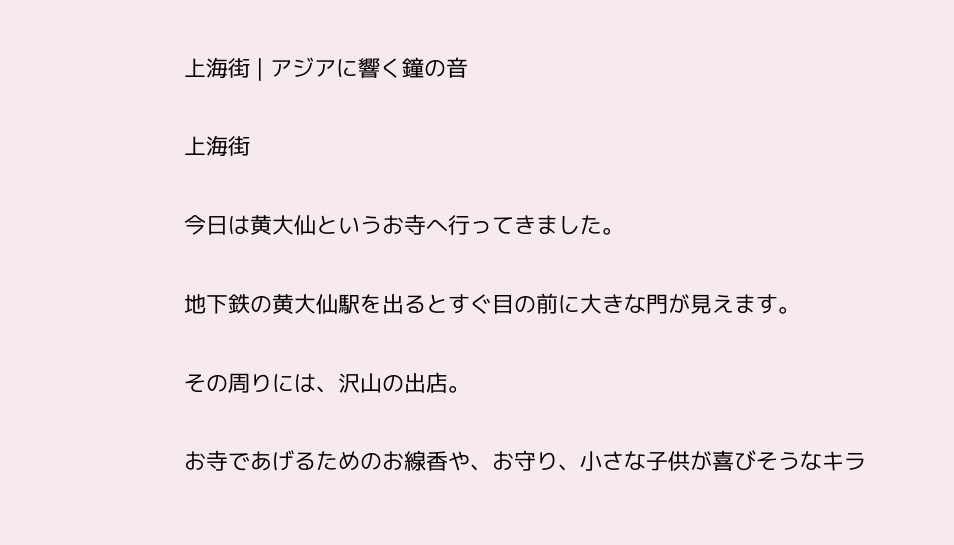上海街 | アジアに響く鐘の音

上海街

今日は黄大仙というお寺へ行ってきました。

地下鉄の黄大仙駅を出るとすぐ目の前に大きな門が見えます。

その周りには、沢山の出店。

お寺であげるためのお線香や、お守り、小さな子供が喜びそうなキラ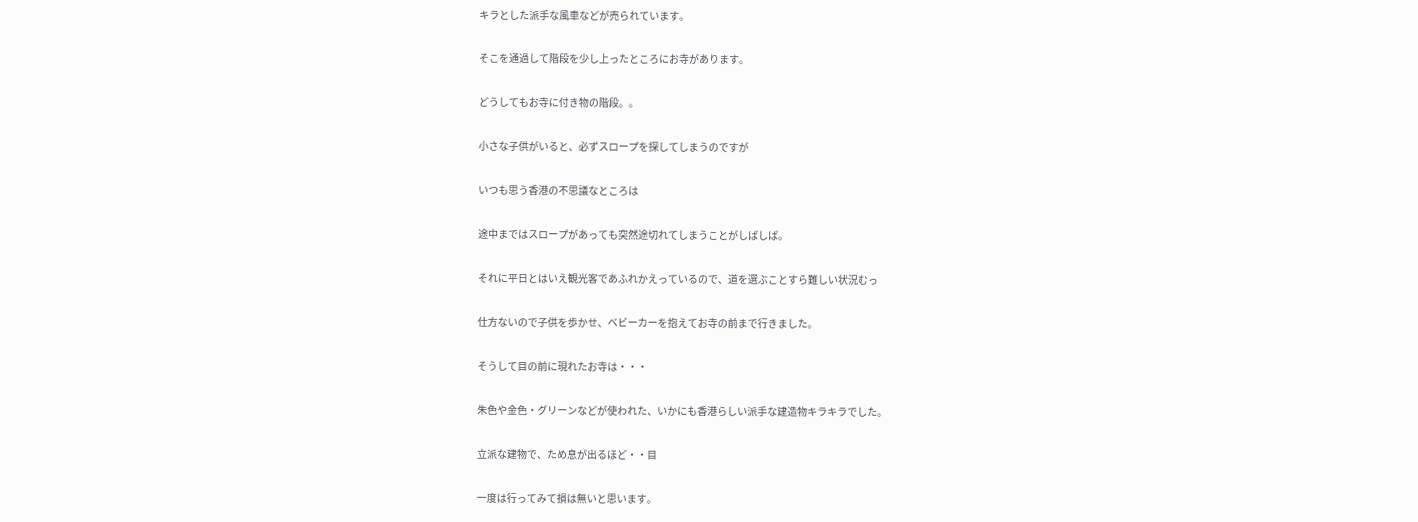キラとした派手な風車などが売られています。

そこを通過して階段を少し上ったところにお寺があります。

どうしてもお寺に付き物の階段。。

小さな子供がいると、必ずスロープを探してしまうのですが

いつも思う香港の不思議なところは

途中まではスロープがあっても突然途切れてしまうことがしばしば。

それに平日とはいえ観光客であふれかえっているので、道を選ぶことすら難しい状況むっ

仕方ないので子供を歩かせ、ベビーカーを抱えてお寺の前まで行きました。

そうして目の前に現れたお寺は・・・

朱色や金色・グリーンなどが使われた、いかにも香港らしい派手な建造物キラキラでした。

立派な建物で、ため息が出るほど・・目

一度は行ってみて損は無いと思います。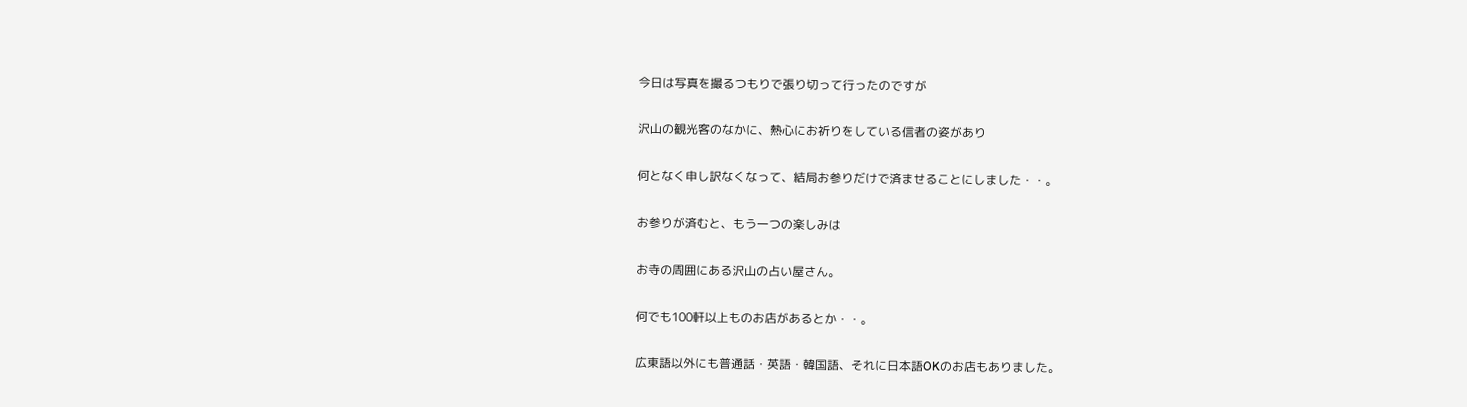今日は写真を撮るつもりで張り切って行ったのですが

沢山の観光客のなかに、熱心にお祈りをしている信者の姿があり

何となく申し訳なくなって、結局お参りだけで済ませることにしました・・。

お参りが済むと、もう一つの楽しみは

お寺の周囲にある沢山の占い屋さん。

何でも100軒以上ものお店があるとか・・。

広東語以外にも普通話・英語・韓国語、それに日本語OKのお店もありました。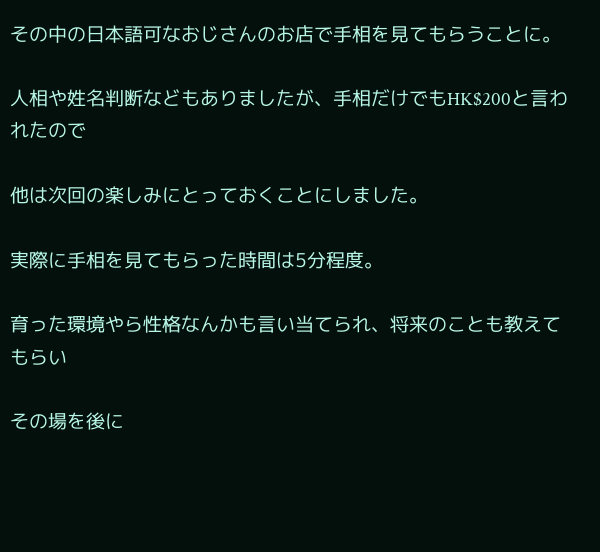その中の日本語可なおじさんのお店で手相を見てもらうことに。

人相や姓名判断などもありましたが、手相だけでもHK$200と言われたので

他は次回の楽しみにとっておくことにしました。

実際に手相を見てもらった時間は5分程度。

育った環境やら性格なんかも言い当てられ、将来のことも教えてもらい

その場を後に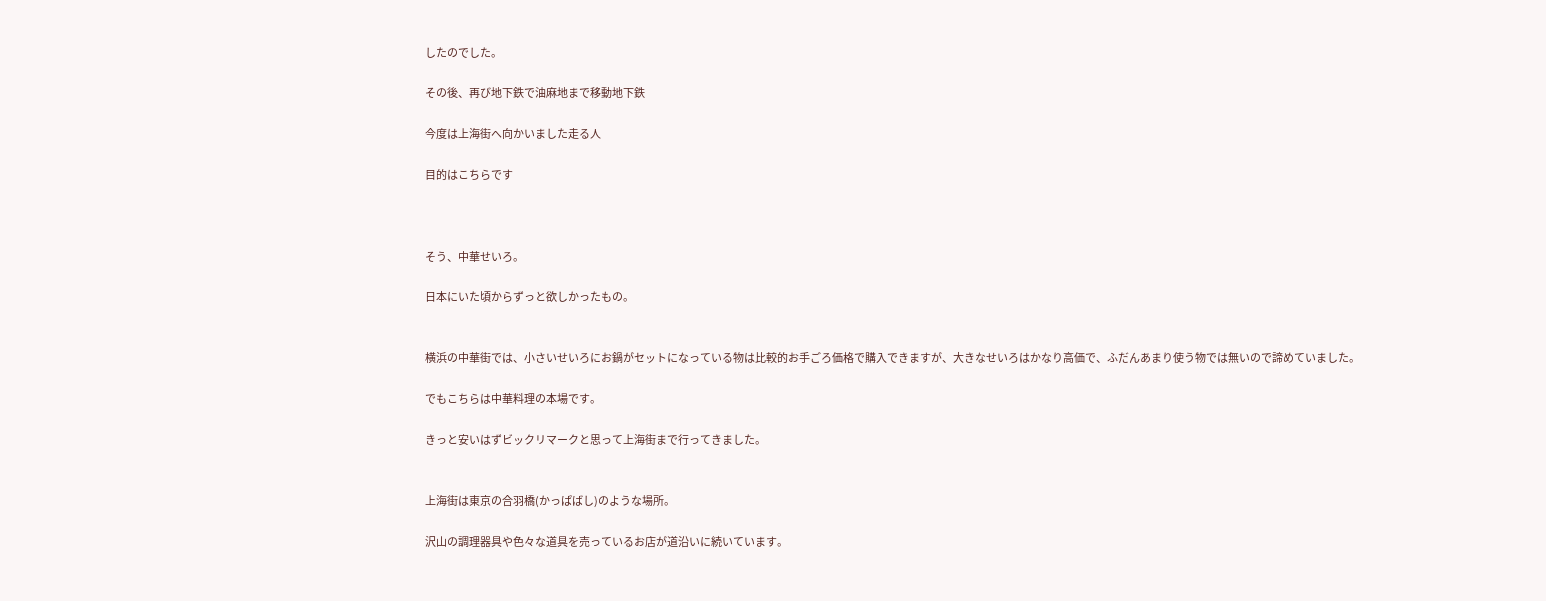したのでした。

その後、再び地下鉄で油麻地まで移動地下鉄

今度は上海街へ向かいました走る人

目的はこちらです



そう、中華せいろ。

日本にいた頃からずっと欲しかったもの。


横浜の中華街では、小さいせいろにお鍋がセットになっている物は比較的お手ごろ価格で購入できますが、大きなせいろはかなり高価で、ふだんあまり使う物では無いので諦めていました。

でもこちらは中華料理の本場です。

きっと安いはずビックリマークと思って上海街まで行ってきました。


上海街は東京の合羽橋(かっぱばし)のような場所。

沢山の調理器具や色々な道具を売っているお店が道沿いに続いています。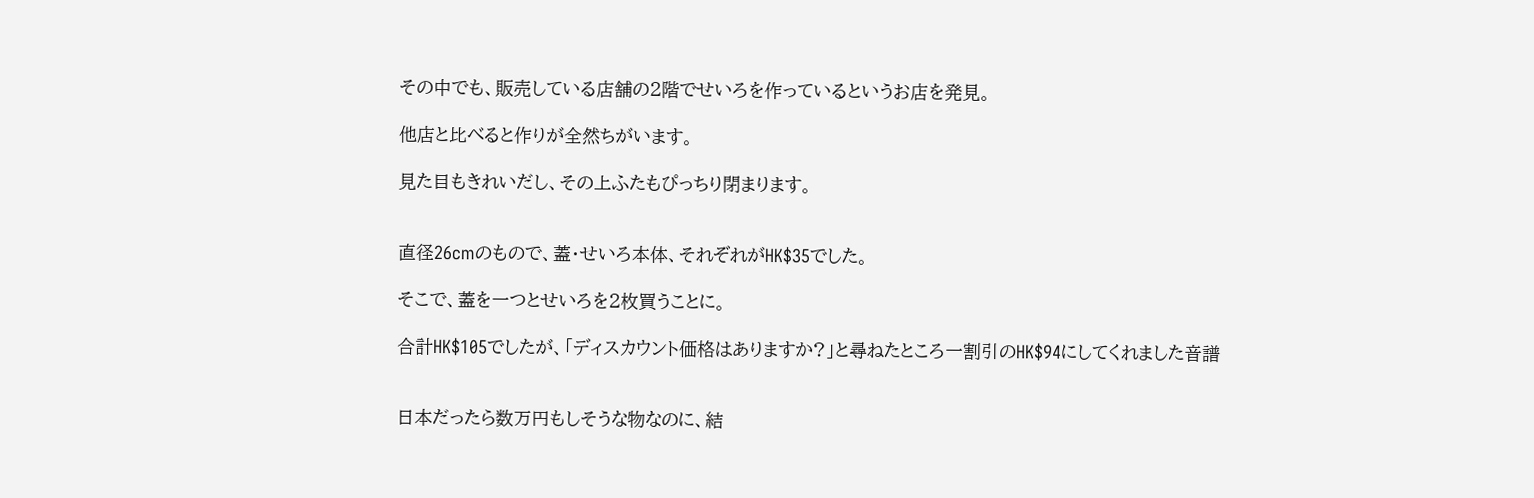その中でも、販売している店舗の2階でせいろを作っているというお店を発見。

他店と比べると作りが全然ちがいます。

見た目もきれいだし、その上ふたもぴっちり閉まります。


直径26cmのもので、蓋・せいろ本体、それぞれがHK$35でした。

そこで、蓋を一つとせいろを2枚買うことに。

合計HK$105でしたが、「ディスカウント価格はありますか?」と尋ねたところ一割引のHK$94にしてくれました音譜


日本だったら数万円もしそうな物なのに、結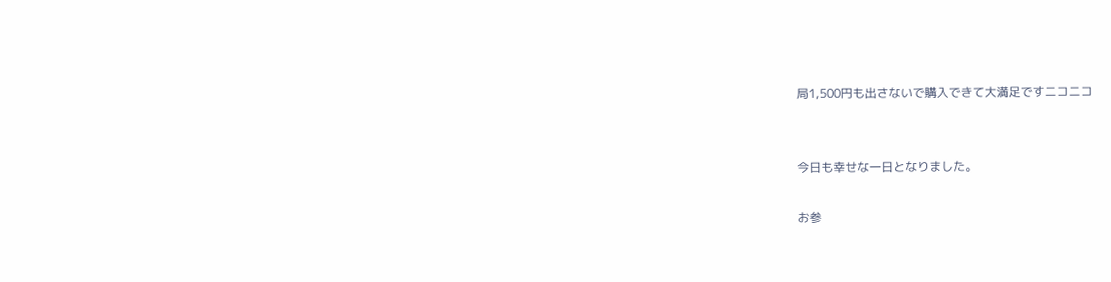局1,500円も出さないで購入できて大満足ですニコニコ


今日も幸せな一日となりました。

お参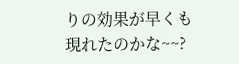りの効果が早くも現れたのかな~~?